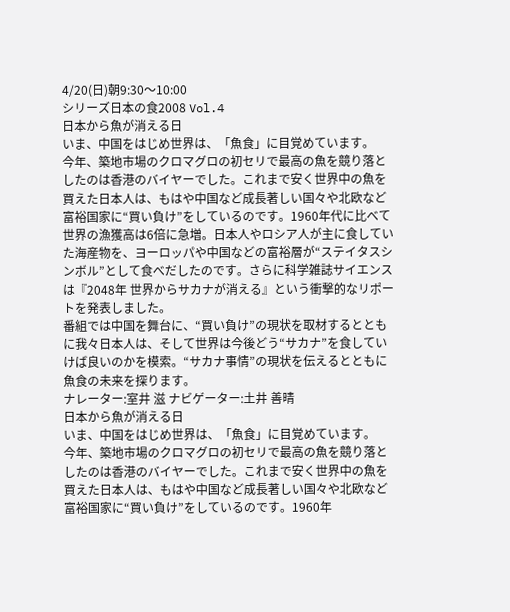4/20(日)朝9:30〜10:00
シリーズ日本の食2008 Vol.4
日本から魚が消える日
いま、中国をはじめ世界は、「魚食」に目覚めています。
今年、築地市場のクロマグロの初セリで最高の魚を競り落としたのは香港のバイヤーでした。これまで安く世界中の魚を買えた日本人は、もはや中国など成長著しい国々や北欧など富裕国家に“買い負け”をしているのです。1960年代に比べて世界の漁獲高は6倍に急増。日本人やロシア人が主に食していた海産物を、ヨーロッパや中国などの富裕層が“ステイタスシンボル”として食べだしたのです。さらに科学雑誌サイエンスは『2048年 世界からサカナが消える』という衝撃的なリポートを発表しました。
番組では中国を舞台に、“買い負け”の現状を取材するとともに我々日本人は、そして世界は今後どう“サカナ”を食していけば良いのかを模索。“サカナ事情”の現状を伝えるとともに魚食の未来を探ります。
ナレーター:室井 滋 ナビゲーター:土井 善晴
日本から魚が消える日
いま、中国をはじめ世界は、「魚食」に目覚めています。
今年、築地市場のクロマグロの初セリで最高の魚を競り落としたのは香港のバイヤーでした。これまで安く世界中の魚を買えた日本人は、もはや中国など成長著しい国々や北欧など富裕国家に“買い負け”をしているのです。1960年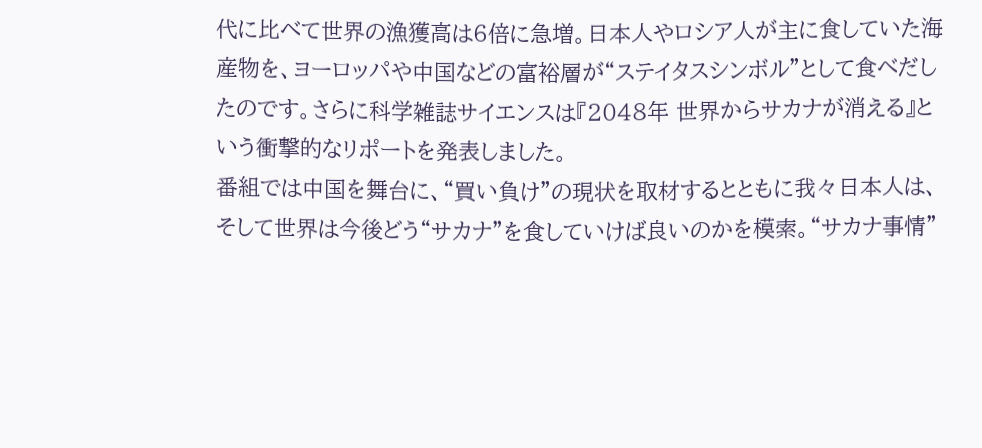代に比べて世界の漁獲高は6倍に急増。日本人やロシア人が主に食していた海産物を、ヨーロッパや中国などの富裕層が“ステイタスシンボル”として食べだしたのです。さらに科学雑誌サイエンスは『2048年 世界からサカナが消える』という衝撃的なリポートを発表しました。
番組では中国を舞台に、“買い負け”の現状を取材するとともに我々日本人は、そして世界は今後どう“サカナ”を食していけば良いのかを模索。“サカナ事情”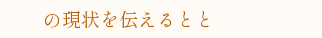の現状を伝えるとと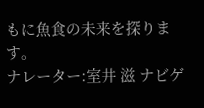もに魚食の未来を探ります。
ナレーター:室井 滋 ナビゲ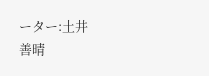ーター:土井 善晴